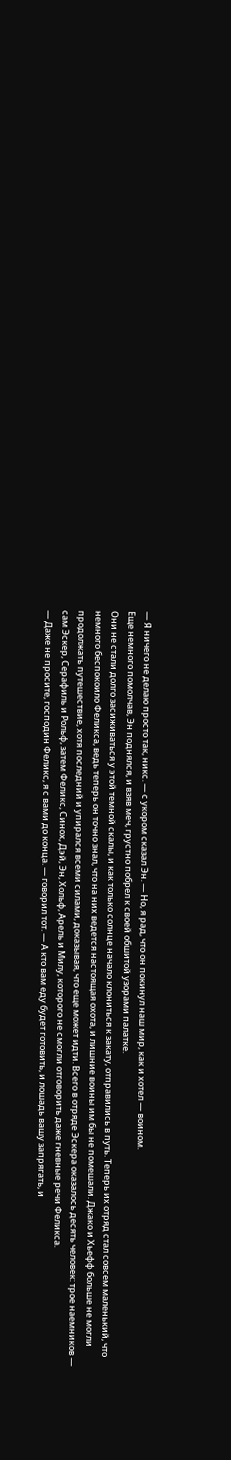— Я ничего не делаю просто так, никс. — с укором сказал Эн. — Но, я рад, что он покинул наш мир, как и хотел — воином.
Еще немного помолчав, Эн поднялся, и взяв меч, грустно побрел к своей обшитой узорами палатке.
Они не стали долго засиживаться у этой темной скалы, и как только солнце начало клониться к закату, отправились в путь. Теперь их отряд стал совсем маленький, что немного беспокоило Феликса, ведь теперь он точно знал, что на них ведется настоящая охота, и лишние воины им бы не помешали. Джако и Хьефф больше не могли продолжать путешествие, хотя последний и упирался всеми силами, доказывая, что еще может идти. Всего в отряде Эскера оказалось десять человек: трое наемников — сам Эскер, Серафиль и Рольф, затем Феликс, Синох, Дэй, Эн, Хольф, Арель и Милу, которого не смогли отговорить даже гневные речи Феликса.
— Даже не просите, господин Феликс, я с вами до конца. — говорил тот. — А кто вам еду будет готовить, и лошадь вашу запрягать, и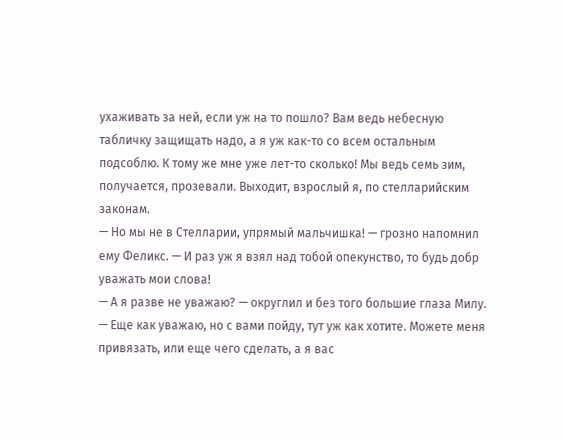ухаживать за ней, если уж на то пошло? Вам ведь небесную табличку защищать надо, а я уж как-то со всем остальным подсоблю. К тому же мне уже лет-то сколько! Мы ведь семь зим, получается, прозевали. Выходит, взрослый я, по стелларийским законам.
— Но мы не в Стелларии, упрямый мальчишка! — грозно напомнил ему Феликс. — И раз уж я взял над тобой опекунство, то будь добр уважать мои слова!
— А я разве не уважаю? — округлил и без того большие глаза Милу. — Еще как уважаю, но с вами пойду, тут уж как хотите. Можете меня привязать, или еще чего сделать, а я вас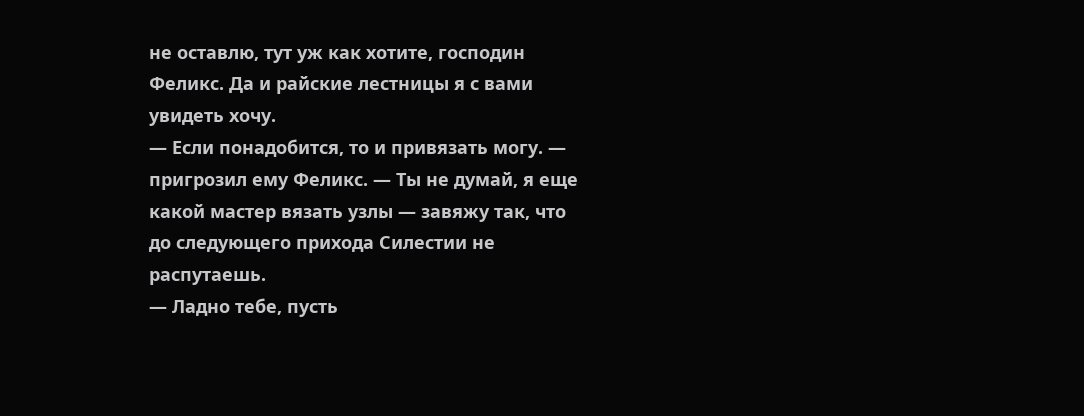не оставлю, тут уж как хотите, господин Феликс. Да и райские лестницы я с вами увидеть хочу.
— Если понадобится, то и привязать могу. — пригрозил ему Феликс. — Ты не думай, я еще какой мастер вязать узлы — завяжу так, что до следующего прихода Силестии не распутаешь.
— Ладно тебе, пусть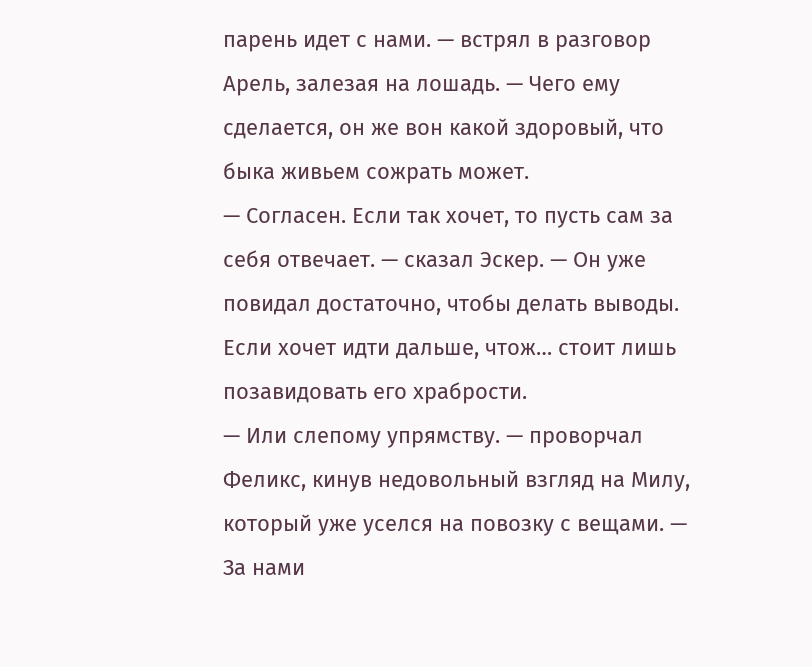парень идет с нами. — встрял в разговор Арель, залезая на лошадь. — Чего ему сделается, он же вон какой здоровый, что быка живьем сожрать может.
— Согласен. Если так хочет, то пусть сам за себя отвечает. — сказал Эскер. — Он уже повидал достаточно, чтобы делать выводы. Если хочет идти дальше, чтож… стоит лишь позавидовать его храбрости.
— Или слепому упрямству. — проворчал Феликс, кинув недовольный взгляд на Милу, который уже уселся на повозку с вещами. — За нами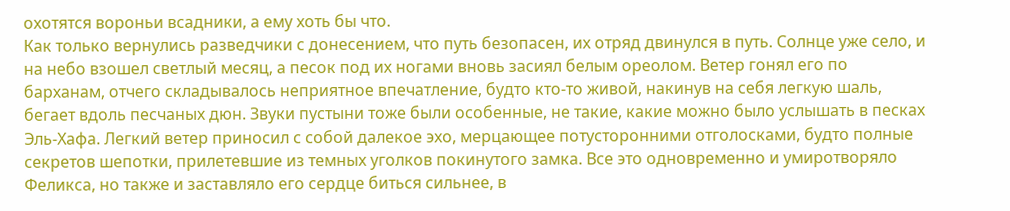охотятся вороньи всадники, а ему хоть бы что.
Как только вернулись разведчики с донесением, что путь безопасен, их отряд двинулся в путь. Солнце уже село, и на небо взошел светлый месяц, а песок под их ногами вновь засиял белым ореолом. Ветер гонял его по барханам, отчего складывалось неприятное впечатление, будто кто-то живой, накинув на себя легкую шаль, бегает вдоль песчаных дюн. Звуки пустыни тоже были особенные, не такие, какие можно было услышать в песках Эль-Хафа. Легкий ветер приносил с собой далекое эхо, мерцающее потусторонними отголосками, будто полные секретов шепотки, прилетевшие из темных уголков покинутого замка. Все это одновременно и умиротворяло Феликса, но также и заставляло его сердце биться сильнее, в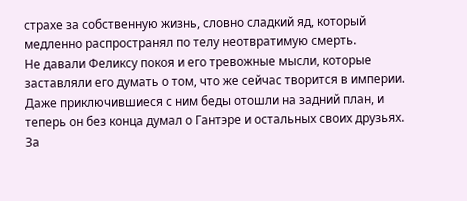страхе за собственную жизнь, словно сладкий яд, который медленно распространял по телу неотвратимую смерть.
Не давали Феликсу покоя и его тревожные мысли, которые заставляли его думать о том, что же сейчас творится в империи. Даже приключившиеся с ним беды отошли на задний план, и теперь он без конца думал о Гантэре и остальных своих друзьях. За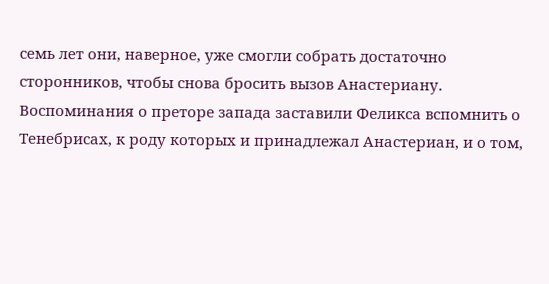семь лет они, наверное, уже смогли собрать достаточно сторонников, чтобы снова бросить вызов Анастериану. Воспоминания о преторе запада заставили Феликса вспомнить о Тенебрисах, к роду которых и принадлежал Анастериан, и о том,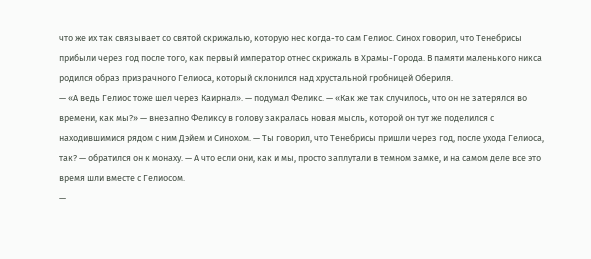что же их так связывает со святой скрижалью, которую нес когда-то сам Гелиос. Синох говорил, что Тенебрисы прибыли через год после того, как первый император отнес скрижаль в Храмы-Города. В памяти маленького никса родился образ призрачного Гелиоса, который склонился над хрустальной гробницей Обериля.
— «А ведь Гелиос тоже шел через Каирнал». — подумал Феликс. — «Как же так случилось, что он не затерялся во времени, как мы?» — внезапно Феликсу в голову закралась новая мысль, которой он тут же поделился с находившимися рядом с ним Дэйем и Синохом. — Ты говорил, что Тенебрисы пришли через год, после ухода Гелиоса, так? — обратился он к монаху. — А что если они, как и мы, просто заплутали в темном замке, и на самом деле все это время шли вместе с Гелиосом.
—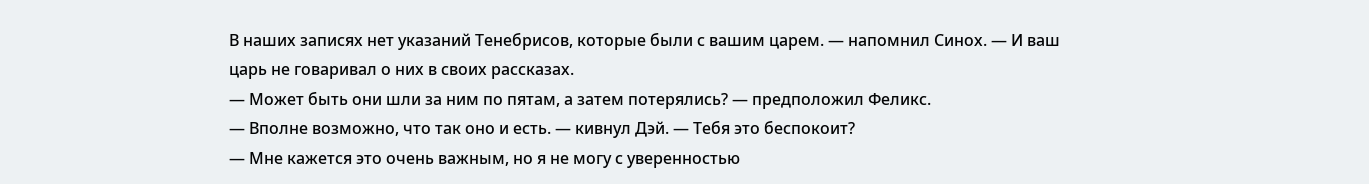В наших записях нет указаний Тенебрисов, которые были с вашим царем. — напомнил Синох. — И ваш царь не говаривал о них в своих рассказах.
— Может быть они шли за ним по пятам, а затем потерялись? — предположил Феликс.
— Вполне возможно, что так оно и есть. — кивнул Дэй. — Тебя это беспокоит?
— Мне кажется это очень важным, но я не могу с уверенностью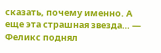сказать, почему именно. А еще эта страшная звезда… — Феликс поднял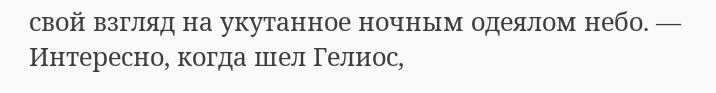свой взгляд на укутанное ночным одеялом небо. — Интересно, когда шел Гелиос,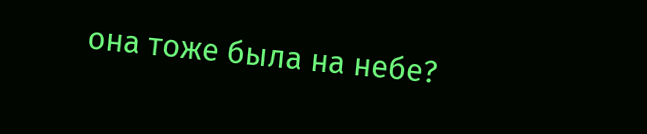она тоже была на небе?